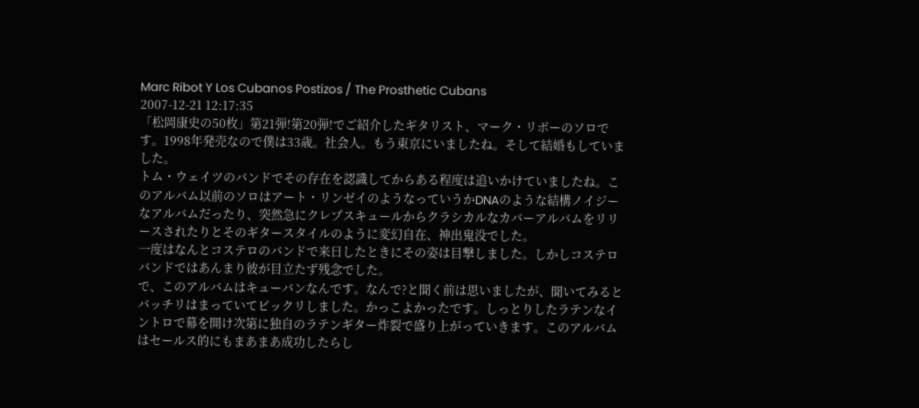Marc Ribot Y Los Cubanos Postizos / The Prosthetic Cubans
2007-12-21 12:17:35
「松岡康史の50枚」第21弾!第20弾!でご紹介したギタリスト、マーク・リボーのソロです。1998年発売なので僕は33歳。社会人。もう東京にいましたね。そして結婚もしていました。
トム・ウェイツのバンドでその存在を認識してからある程度は追いかけていましたね。このアルバム以前のソロはアート・リンゼイのようなっていうかDNAのような結構ノイジーなアルバムだったり、突然急にクレプスキュールからクラシカルなカバーアルバムをリリースされたりとそのギタースタイルのように変幻自在、神出鬼没でした。
一度はなんとコステロのバンドで来日したときにその姿は目撃しました。しかしコステロバンドではあんまり彼が目立たず残念でした。
で、このアルバムはキューバンなんです。なんで?と聞く前は思いましたが、聞いてみるとバッチリはまっていてビックリしました。かっこよかったです。しっとりしたラテンなイントロで幕を開け次第に独自のラテンギター炸裂で盛り上がっていきます。このアルバムはセールス的にもまあまあ成功したらし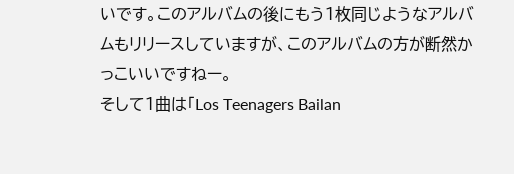いです。このアルバムの後にもう1枚同じようなアルバムもリリースしていますが、このアルバムの方が断然かっこいいですねー。
そして1曲は「Los Teenagers Bailan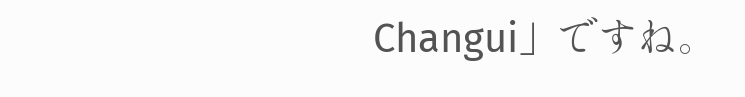Changui」ですね。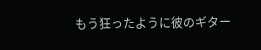もう狂ったように彼のギター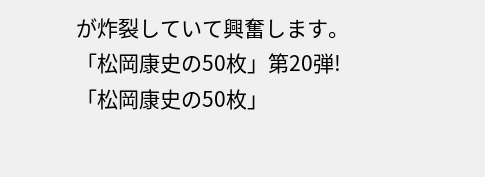が炸裂していて興奮します。
「松岡康史の50枚」第20弾!
「松岡康史の50枚」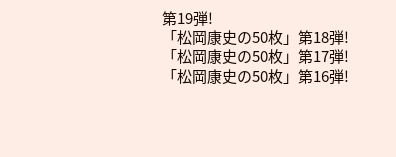第19弾!
「松岡康史の50枚」第18弾!
「松岡康史の50枚」第17弾!
「松岡康史の50枚」第16弾!